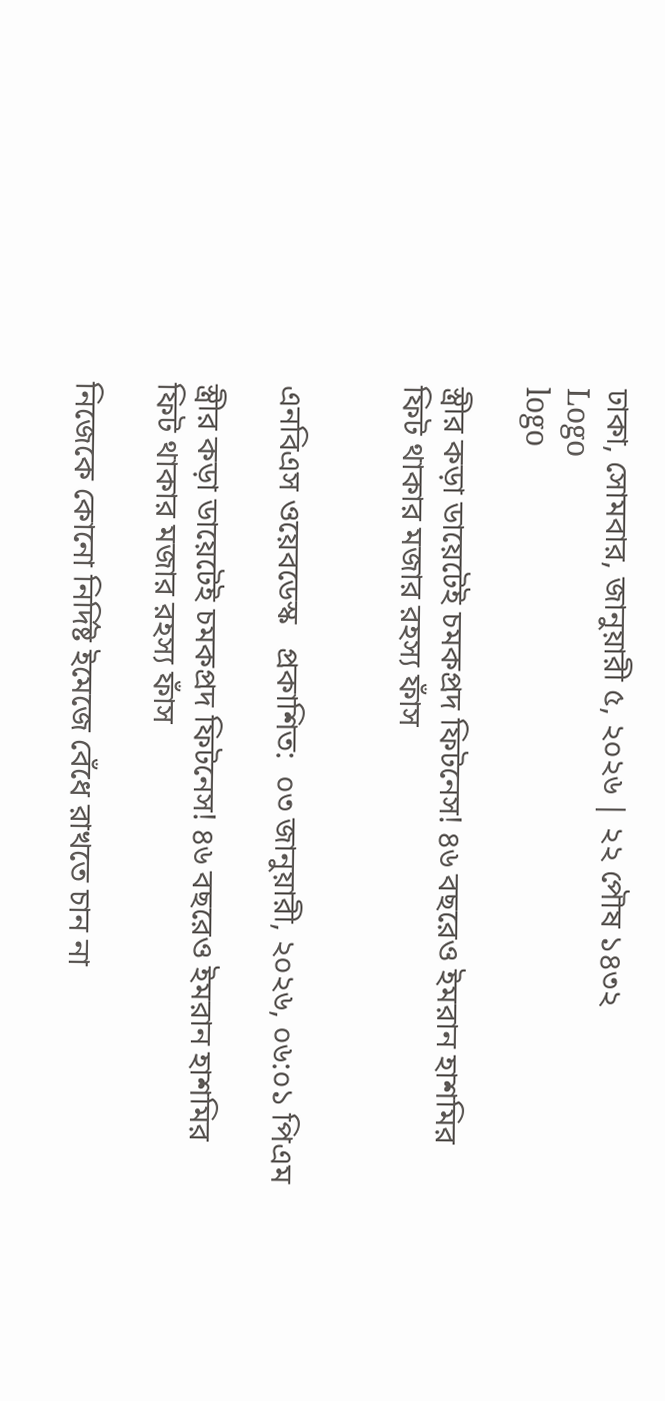ঢাকা, সোমবার, জানুয়ারী ৫, ২০২৬ | ২২ পৌষ ১৪৩২
Logo
logo

স্ত্রীর কড়া ডায়েটেই চমকপ্রদ ফিটনেস! ৪৬ বছরেও ইমরান হাশমির ফিট থাকার মজার রহস্য ফাঁস


এনবিএস ওয়েবডেস্ক   প্রকাশিত:  ০৩ জানুয়ারী, ২০২৬, ০৬:০১ পিএম

স্ত্রীর কড়া ডায়েটেই চমকপ্রদ ফিটনেস! ৪৬ বছরেও ইমরান হাশমির ফিট থাকার মজার রহস্য ফাঁস

নিজেকে কোনো নির্দিষ্ট ইমেজে বেঁধে রাখতে চান না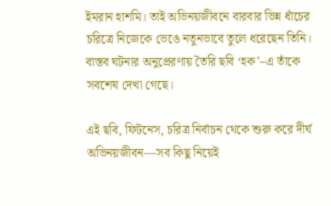ইমরান হাশমি। তাই অভিনয়জীবনে বারবার ভিন্ন ধাঁচের চরিত্রে নিজেকে ভেঙে নতুনভাবে তুলে ধরেছেন তিনি। বাস্তব ঘটনার অনুপ্রেরণায় তৈরি ছবি ‘হক’–এ তাঁকে সবশেষ দেখা গেছে।

এই ছবি, ফিটনেস, চরিত্র নির্বাচন থেকে শুরু করে দীর্ঘ অভিনয়জীবন—সব কিছু নিয়েই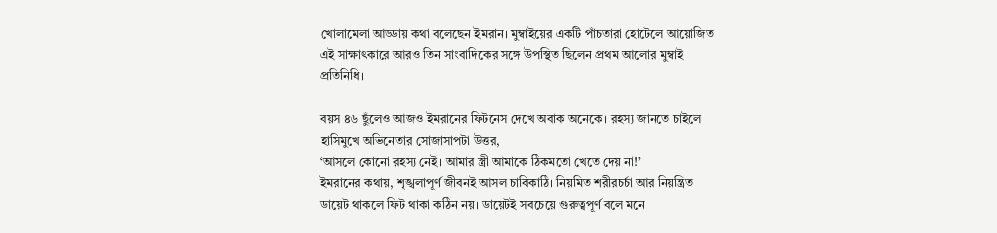খোলামেলা আড্ডায় কথা বলেছেন ইমরান। মুম্বাইয়ের একটি পাঁচতারা হোটেলে আয়োজিত এই সাক্ষাৎকারে আরও তিন সাংবাদিকের সঙ্গে উপস্থিত ছিলেন প্রথম আলোর মুম্বাই প্রতিনিধি।

বয়স ৪৬ ছুঁলেও আজও ইমরানের ফিটনেস দেখে অবাক অনেকে। রহস্য জানতে চাইলে হাসিমুখে অভিনেতার সোজাসাপটা উত্তর,
‘আসলে কোনো রহস্য নেই। আমার স্ত্রী আমাকে ঠিকমতো খেতে দেয় না!’
ইমরানের কথায়, শৃঙ্খলাপূর্ণ জীবনই আসল চাবিকাঠি। নিয়মিত শরীরচর্চা আর নিয়ন্ত্রিত ডায়েট থাকলে ফিট থাকা কঠিন নয়। ডায়েটই সবচেয়ে গুরুত্বপূর্ণ বলে মনে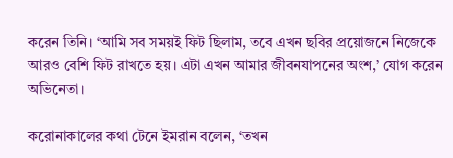করেন তিনি। ‘আমি সব সময়ই ফিট ছিলাম, তবে এখন ছবির প্রয়োজনে নিজেকে আরও বেশি ফিট রাখতে হয়। এটা এখন আমার জীবনযাপনের অংশ,’ যোগ করেন অভিনেতা।

করোনাকালের কথা টেনে ইমরান বলেন, ‘তখন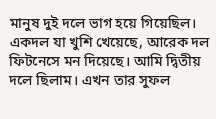মানুষ দুই দলে ভাগ হয়ে গিয়েছিল। একদল যা খুশি খেয়েছে, আরেক দল ফিটনেসে মন দিয়েছে। আমি দ্বিতীয় দলে ছিলাম। এখন তার সুফল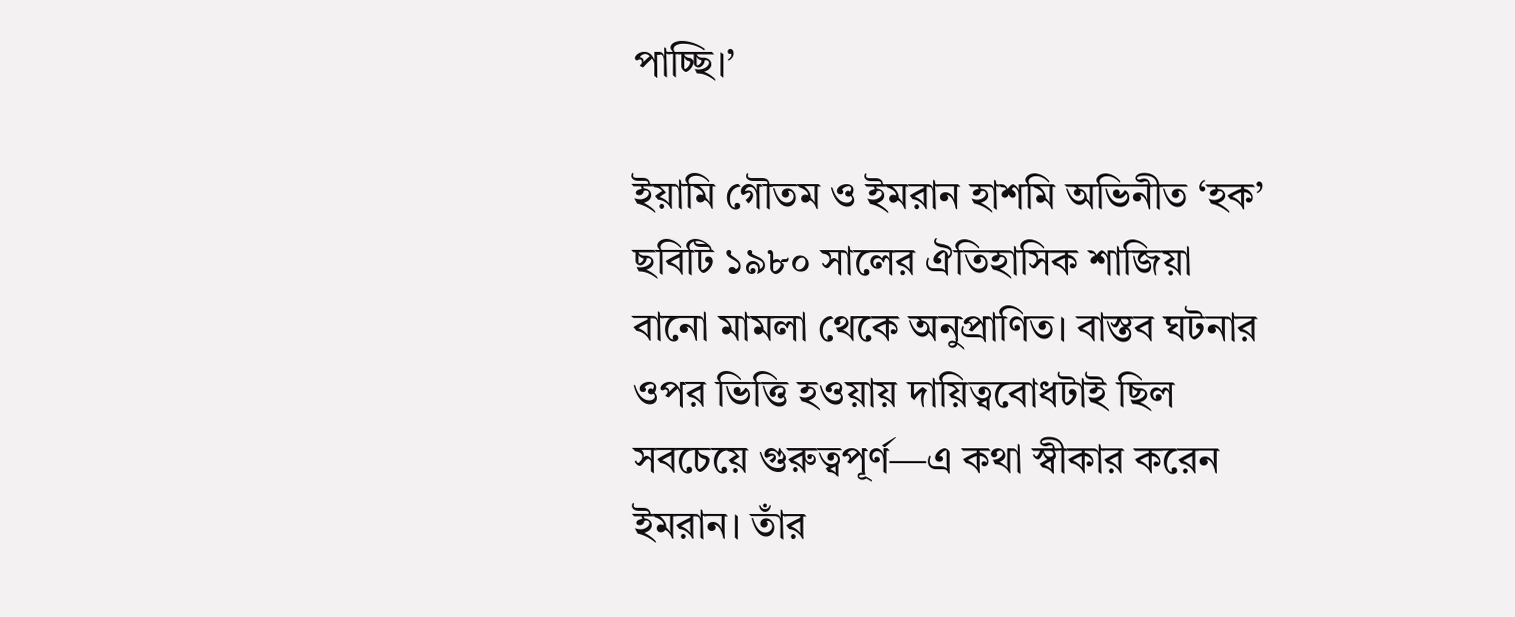পাচ্ছি।’

ইয়ামি গৌতম ও ইমরান হাশমি অভিনীত ‘হক’ ছবিটি ১৯৮০ সালের ঐতিহাসিক শাজিয়া বানো মামলা থেকে অনুপ্রাণিত। বাস্তব ঘটনার ওপর ভিত্তি হওয়ায় দায়িত্ববোধটাই ছিল সবচেয়ে গুরুত্বপূর্ণ—এ কথা স্বীকার করেন ইমরান। তাঁর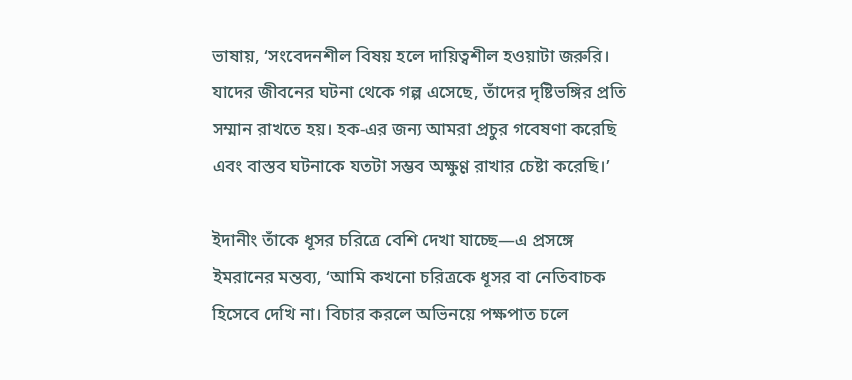ভাষায়, ‘সংবেদনশীল বিষয় হলে দায়িত্বশীল হওয়াটা জরুরি। যাদের জীবনের ঘটনা থেকে গল্প এসেছে, তাঁদের দৃষ্টিভঙ্গির প্রতি সম্মান রাখতে হয়। হক-এর জন্য আমরা প্রচুর গবেষণা করেছি এবং বাস্তব ঘটনাকে যতটা সম্ভব অক্ষুণ্ণ রাখার চেষ্টা করেছি।’

ইদানীং তাঁকে ধূসর চরিত্রে বেশি দেখা যাচ্ছে—এ প্রসঙ্গে ইমরানের মন্তব্য, ‘আমি কখনো চরিত্রকে ধূসর বা নেতিবাচক হিসেবে দেখি না। বিচার করলে অভিনয়ে পক্ষপাত চলে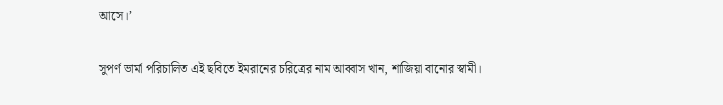আসে।’

সুপর্ণ ভার্মা পরিচালিত এই ছবিতে ইমরানের চরিত্রের নাম আব্বাস খান, শাজিয়া বানোর স্বামী।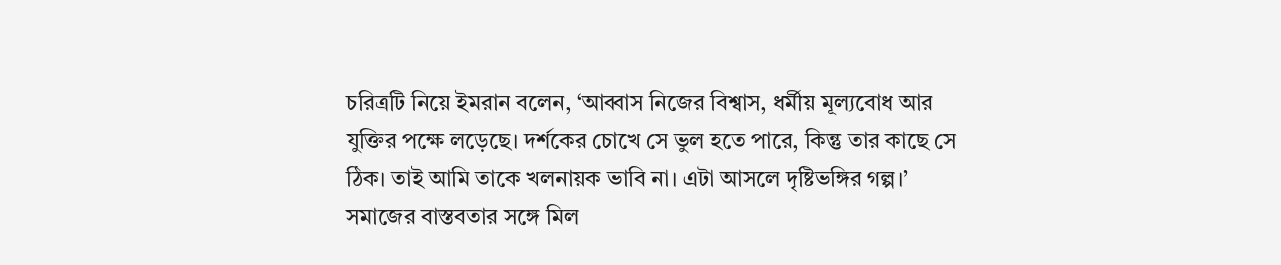চরিত্রটি নিয়ে ইমরান বলেন, ‘আব্বাস নিজের বিশ্বাস, ধর্মীয় মূল্যবোধ আর যুক্তির পক্ষে লড়েছে। দর্শকের চোখে সে ভুল হতে পারে, কিন্তু তার কাছে সে ঠিক। তাই আমি তাকে খলনায়ক ভাবি না। এটা আসলে দৃষ্টিভঙ্গির গল্প।’ সমাজের বাস্তবতার সঙ্গে মিল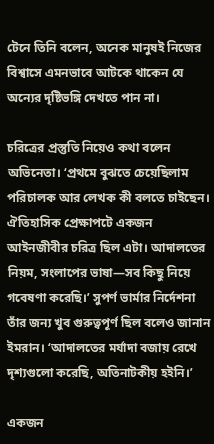টেনে তিনি বলেন, অনেক মানুষই নিজের বিশ্বাসে এমনভাবে আটকে থাকেন যে অন্যের দৃষ্টিভঙ্গি দেখতে পান না।

চরিত্রের প্রস্তুতি নিয়েও কথা বলেন অভিনেতা। ‘প্রথমে বুঝতে চেয়েছিলাম পরিচালক আর লেখক কী বলতে চাইছেন। ঐতিহাসিক প্রেক্ষাপটে একজন আইনজীবীর চরিত্র ছিল এটা। আদালতের নিয়ম, সংলাপের ভাষা—সব কিছু নিয়ে গবেষণা করেছি।’ সুপর্ণ ভার্মার নির্দেশনা তাঁর জন্য খুব গুরুত্বপূর্ণ ছিল বলেও জানান ইমরান। ‘আদালতের মর্যাদা বজায় রেখে দৃশ্যগুলো করেছি, অতিনাটকীয় হইনি।’

একজন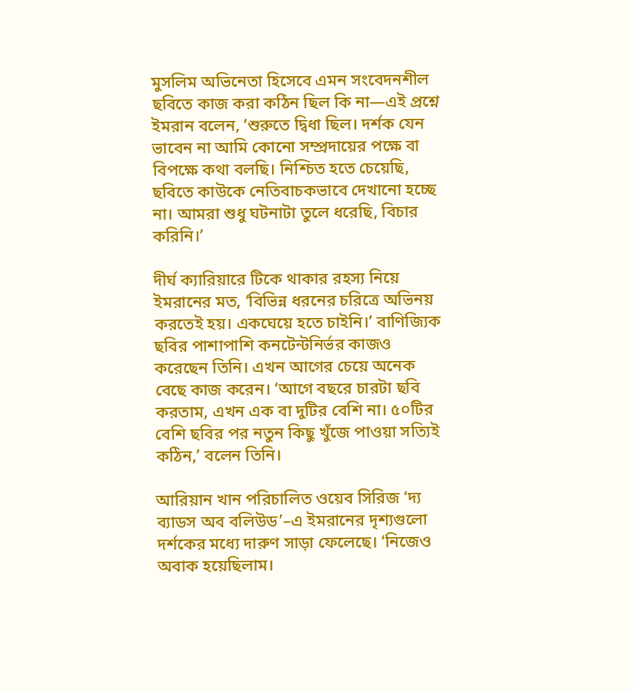মুসলিম অভিনেতা হিসেবে এমন সংবেদনশীল ছবিতে কাজ করা কঠিন ছিল কি না—এই প্রশ্নে ইমরান বলেন, ‘শুরুতে দ্বিধা ছিল। দর্শক যেন ভাবেন না আমি কোনো সম্প্রদায়ের পক্ষে বা বিপক্ষে কথা বলছি। নিশ্চিত হতে চেয়েছি, ছবিতে কাউকে নেতিবাচকভাবে দেখানো হচ্ছে না। আমরা শুধু ঘটনাটা তুলে ধরেছি, বিচার করিনি।’

দীর্ঘ ক্যারিয়ারে টিকে থাকার রহস্য নিয়ে ইমরানের মত, ‘বিভিন্ন ধরনের চরিত্রে অভিনয় করতেই হয়। একঘেয়ে হতে চাইনি।’ বাণিজ্যিক ছবির পাশাপাশি কনটেন্টনির্ভর কাজও করেছেন তিনি। এখন আগের চেয়ে অনেক বেছে কাজ করেন। ‘আগে বছরে চারটা ছবি করতাম, এখন এক বা দুটির বেশি না। ৫০টির বেশি ছবির পর নতুন কিছু খুঁজে পাওয়া সত্যিই কঠিন,’ বলেন তিনি।

আরিয়ান খান পরিচালিত ওয়েব সিরিজ ‘দ্য ব্যাডস অব বলিউড’–এ ইমরানের দৃশ্যগুলো দর্শকের মধ্যে দারুণ সাড়া ফেলেছে। ‘নিজেও অবাক হয়েছিলাম।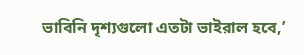ভাবিনি দৃশ্যগুলো এতটা ভাইরাল হবে,’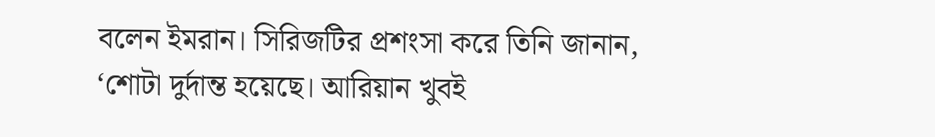বলেন ইমরান। সিরিজটির প্রশংসা করে তিনি জানান, ‘শোটা দুর্দান্ত হয়েছে। আরিয়ান খুবই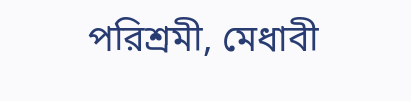পরিশ্রমী, মেধাবী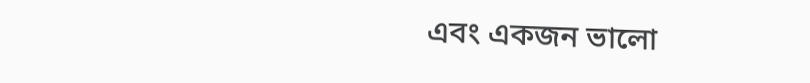এবং একজন ভালো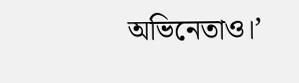অভিনেতাও।’